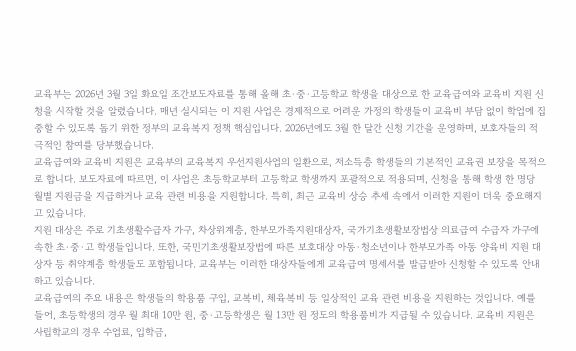교육부는 2026년 3월 3일 화요일 조간보도자료를 통해 올해 초·중·고등학교 학생을 대상으로 한 교육급여와 교육비 지원 신청을 시작할 것을 알렸습니다. 매년 실시되는 이 지원 사업은 경제적으로 어려운 가정의 학생들이 교육비 부담 없이 학업에 집중할 수 있도록 돕기 위한 정부의 교육복지 정책 핵심입니다. 2026년에도 3월 한 달간 신청 기간을 운영하며, 보호자들의 적극적인 참여를 당부했습니다.
교육급여와 교육비 지원은 교육부의 교육복지 우선지원사업의 일환으로, 저소득층 학생들의 기본적인 교육권 보장을 목적으로 합니다. 보도자료에 따르면, 이 사업은 초등학교부터 고등학교 학생까지 포괄적으로 적용되며, 신청을 통해 학생 한 명당 월별 지원금을 지급하거나 교육 관련 비용을 지원합니다. 특히, 최근 교육비 상승 추세 속에서 이러한 지원이 더욱 중요해지고 있습니다.
지원 대상은 주로 기초생활수급자 가구, 차상위계층, 한부모가족지원대상자, 국가기초생활보장법상 의료급여 수급자 가구에 속한 초·중·고 학생들입니다. 또한, 국민기초생활보장법에 따른 보호대상 아동·청소년이나 한부모가족 아동 양육비 지원 대상자 등 취약계층 학생들도 포함됩니다. 교육부는 이러한 대상자들에게 교육급여 명세서를 발급받아 신청할 수 있도록 안내하고 있습니다.
교육급여의 주요 내용은 학생들의 학용품 구입, 교복비, 체육복비 등 일상적인 교육 관련 비용을 지원하는 것입니다. 예를 들어, 초등학생의 경우 월 최대 10만 원, 중·고등학생은 월 13만 원 정도의 학용품비가 지급될 수 있습니다. 교육비 지원은 사립학교의 경우 수업료, 입학금,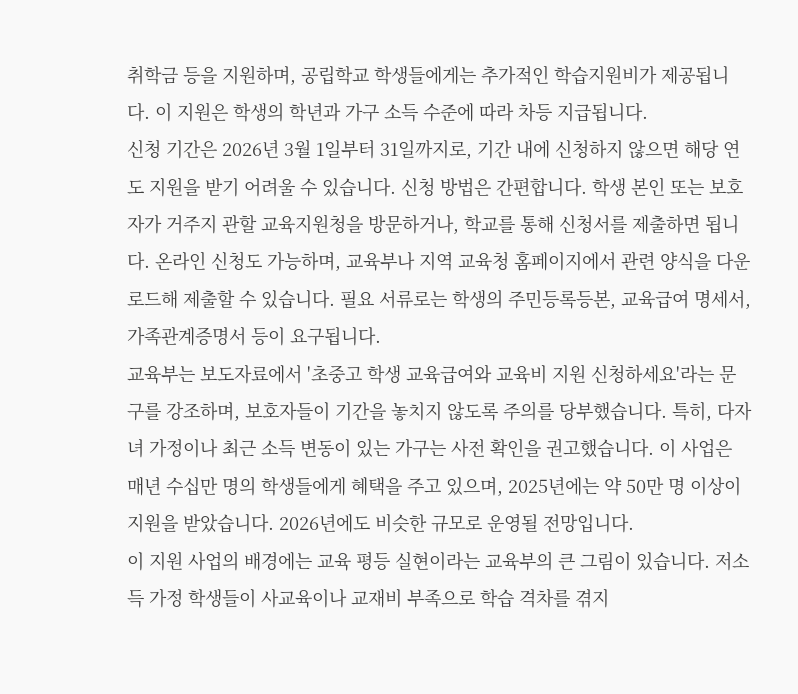취학금 등을 지원하며, 공립학교 학생들에게는 추가적인 학습지원비가 제공됩니다. 이 지원은 학생의 학년과 가구 소득 수준에 따라 차등 지급됩니다.
신청 기간은 2026년 3월 1일부터 31일까지로, 기간 내에 신청하지 않으면 해당 연도 지원을 받기 어려울 수 있습니다. 신청 방법은 간편합니다. 학생 본인 또는 보호자가 거주지 관할 교육지원청을 방문하거나, 학교를 통해 신청서를 제출하면 됩니다. 온라인 신청도 가능하며, 교육부나 지역 교육청 홈페이지에서 관련 양식을 다운로드해 제출할 수 있습니다. 필요 서류로는 학생의 주민등록등본, 교육급여 명세서, 가족관계증명서 등이 요구됩니다.
교육부는 보도자료에서 '초중고 학생 교육급여와 교육비 지원 신청하세요'라는 문구를 강조하며, 보호자들이 기간을 놓치지 않도록 주의를 당부했습니다. 특히, 다자녀 가정이나 최근 소득 변동이 있는 가구는 사전 확인을 권고했습니다. 이 사업은 매년 수십만 명의 학생들에게 혜택을 주고 있으며, 2025년에는 약 50만 명 이상이 지원을 받았습니다. 2026년에도 비슷한 규모로 운영될 전망입니다.
이 지원 사업의 배경에는 교육 평등 실현이라는 교육부의 큰 그림이 있습니다. 저소득 가정 학생들이 사교육이나 교재비 부족으로 학습 격차를 겪지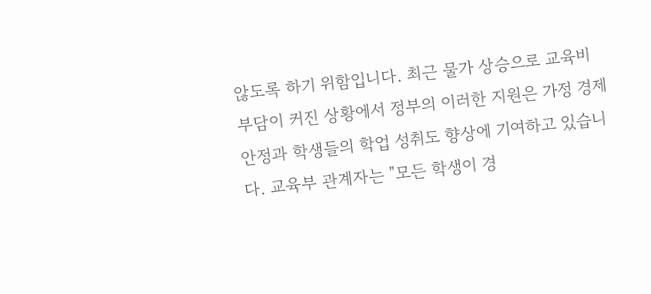않도록 하기 위함입니다. 최근 물가 상승으로 교육비 부담이 커진 상황에서 정부의 이러한 지원은 가정 경제 안정과 학생들의 학업 성취도 향상에 기여하고 있습니다. 교육부 관계자는 "모든 학생이 경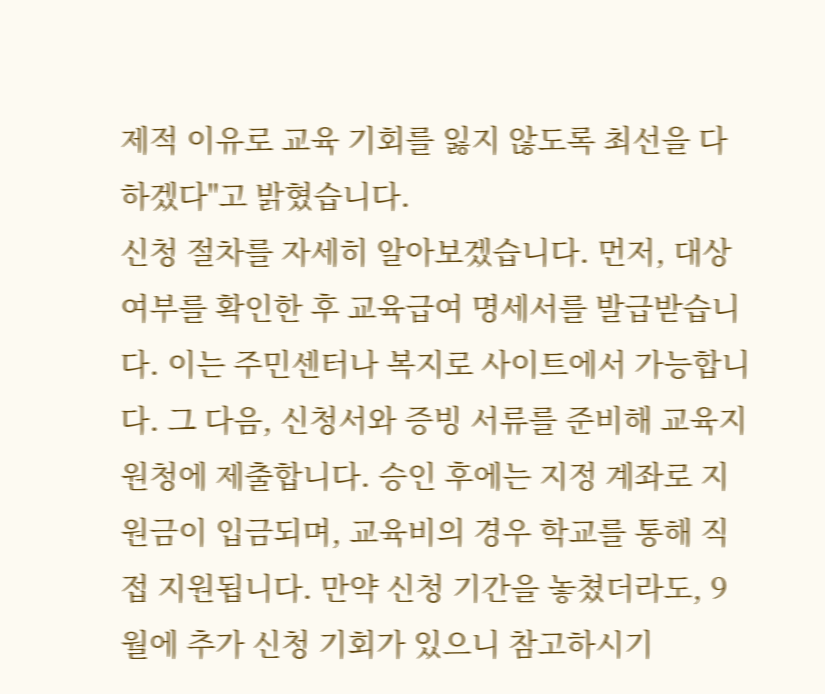제적 이유로 교육 기회를 잃지 않도록 최선을 다하겠다"고 밝혔습니다.
신청 절차를 자세히 알아보겠습니다. 먼저, 대상 여부를 확인한 후 교육급여 명세서를 발급받습니다. 이는 주민센터나 복지로 사이트에서 가능합니다. 그 다음, 신청서와 증빙 서류를 준비해 교육지원청에 제출합니다. 승인 후에는 지정 계좌로 지원금이 입금되며, 교육비의 경우 학교를 통해 직접 지원됩니다. 만약 신청 기간을 놓쳤더라도, 9월에 추가 신청 기회가 있으니 참고하시기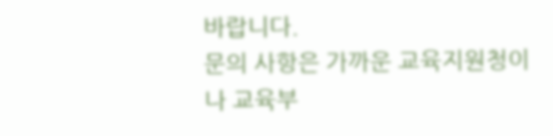바랍니다.
문의 사항은 가까운 교육지원청이나 교육부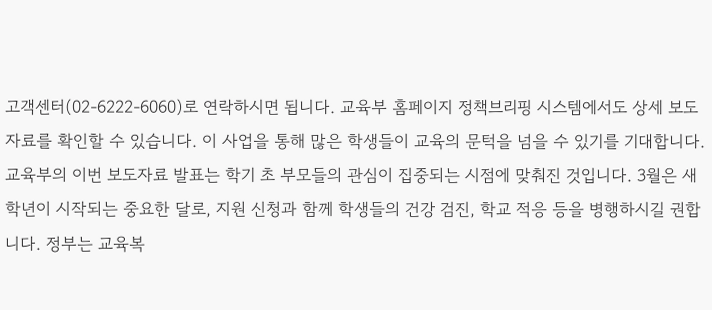고객센터(02-6222-6060)로 연락하시면 됩니다. 교육부 홈페이지 정책브리핑 시스템에서도 상세 보도자료를 확인할 수 있습니다. 이 사업을 통해 많은 학생들이 교육의 문턱을 넘을 수 있기를 기대합니다.
교육부의 이번 보도자료 발표는 학기 초 부모들의 관심이 집중되는 시점에 맞춰진 것입니다. 3월은 새 학년이 시작되는 중요한 달로, 지원 신청과 함께 학생들의 건강 검진, 학교 적응 등을 병행하시길 권합니다. 정부는 교육복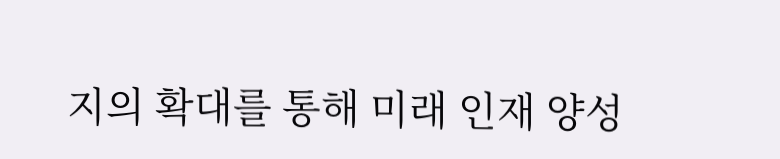지의 확대를 통해 미래 인재 양성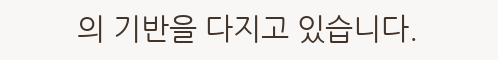의 기반을 다지고 있습니다.